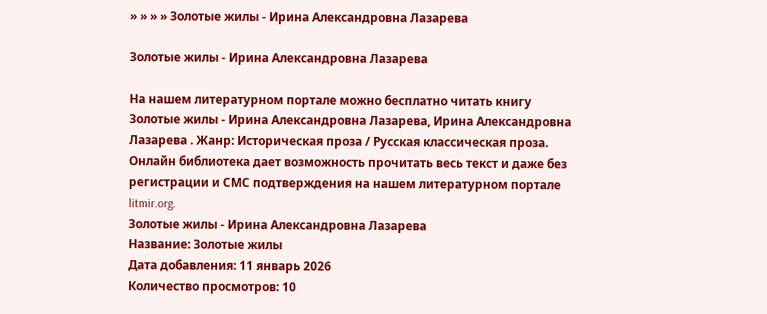» » » » Золотые жилы - Ирина Александровна Лазарева

Золотые жилы - Ирина Александровна Лазарева

На нашем литературном портале можно бесплатно читать книгу Золотые жилы - Ирина Александровна Лазарева, Ирина Александровна Лазарева . Жанр: Историческая проза / Русская классическая проза. Онлайн библиотека дает возможность прочитать весь текст и даже без регистрации и СМС подтверждения на нашем литературном портале litmir.org.
Золотые жилы - Ирина Александровна Лазарева
Название: Золотые жилы
Дата добавления: 11 январь 2026
Количество просмотров: 10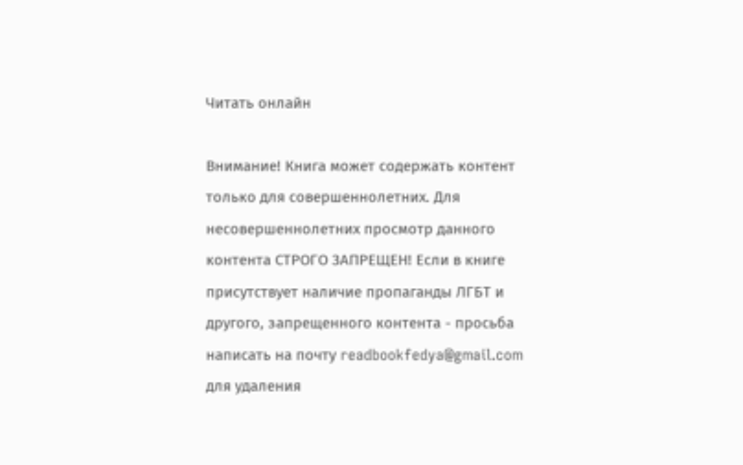Читать онлайн

Внимание! Книга может содержать контент только для совершеннолетних. Для несовершеннолетних просмотр данного контента СТРОГО ЗАПРЕЩЕН! Если в книге присутствует наличие пропаганды ЛГБТ и другого, запрещенного контента - просьба написать на почту readbookfedya@gmail.com для удаления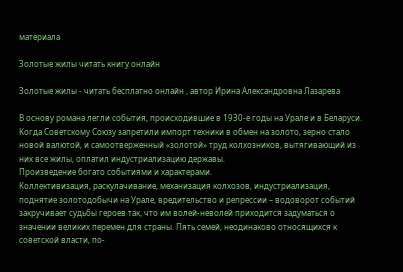материала

Золотые жилы читать книгу онлайн

Золотые жилы - читать бесплатно онлайн , автор Ирина Александровна Лазарева

В основу романа легли события, происходившие в 1930-е годы на Урале и в Беларуси. Когда Советскому Союзу запретили импорт техники в обмен на золото, зерно стало новой валютой, и самоотверженный «золотой» труд колхозников, вытягивающий из них все жилы, оплатил индустриализацию державы.
Произведение богато событиями и характерами.
Коллективизация, раскулачивание, механизация колхозов, индустриализация, поднятие золотодобычи на Урале, вредительство и репрессии – водоворот событий закручивает судьбы героев так, что им волей-неволей приходится задуматься о значении великих перемен для страны. Пять семей, неодинаково относящихся к советской власти, по-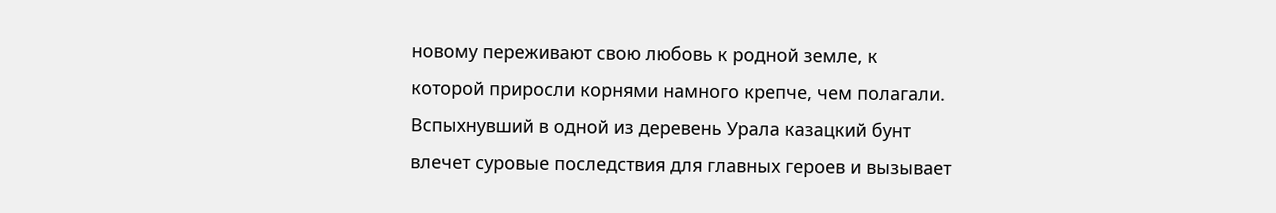новому переживают свою любовь к родной земле, к которой приросли корнями намного крепче, чем полагали.
Вспыхнувший в одной из деревень Урала казацкий бунт влечет суровые последствия для главных героев и вызывает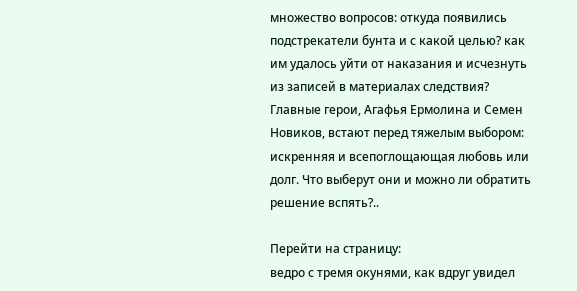множество вопросов: откуда появились подстрекатели бунта и с какой целью? как им удалось уйти от наказания и исчезнуть из записей в материалах следствия? Главные герои, Агафья Ермолина и Семен Новиков, встают перед тяжелым выбором: искренняя и всепоглощающая любовь или долг. Что выберут они и можно ли обратить решение вспять?..

Перейти на страницу:
ведро с тремя окунями, как вдруг увидел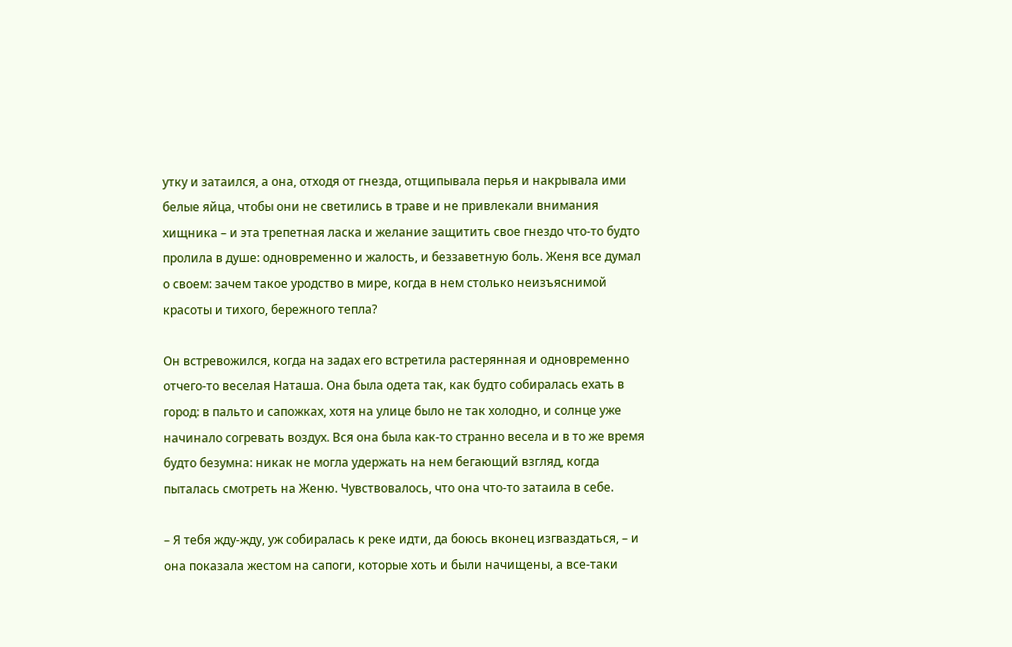утку и затаился, а она, отходя от гнезда, отщипывала перья и накрывала ими белые яйца, чтобы они не светились в траве и не привлекали внимания хищника – и эта трепетная ласка и желание защитить свое гнездо что-то будто пролила в душе: одновременно и жалость, и беззаветную боль. Женя все думал о своем: зачем такое уродство в мире, когда в нем столько неизъяснимой красоты и тихого, бережного тепла?

Он встревожился, когда на задах его встретила растерянная и одновременно отчего-то веселая Наташа. Она была одета так, как будто собиралась ехать в город: в пальто и сапожках, хотя на улице было не так холодно, и солнце уже начинало согревать воздух. Вся она была как-то странно весела и в то же время будто безумна: никак не могла удержать на нем бегающий взгляд, когда пыталась смотреть на Женю. Чувствовалось, что она что-то затаила в себе.

– Я тебя жду-жду, уж собиралась к реке идти, да боюсь вконец изгваздаться, – и она показала жестом на сапоги, которые хоть и были начищены, а все-таки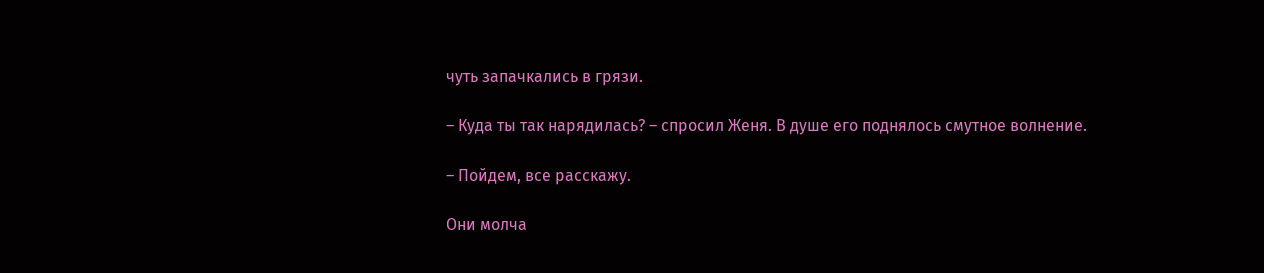чуть запачкались в грязи.

– Куда ты так нарядилась? – спросил Женя. В душе его поднялось смутное волнение.

– Пойдем, все расскажу.

Они молча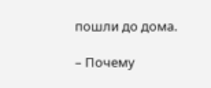пошли до дома.

– Почему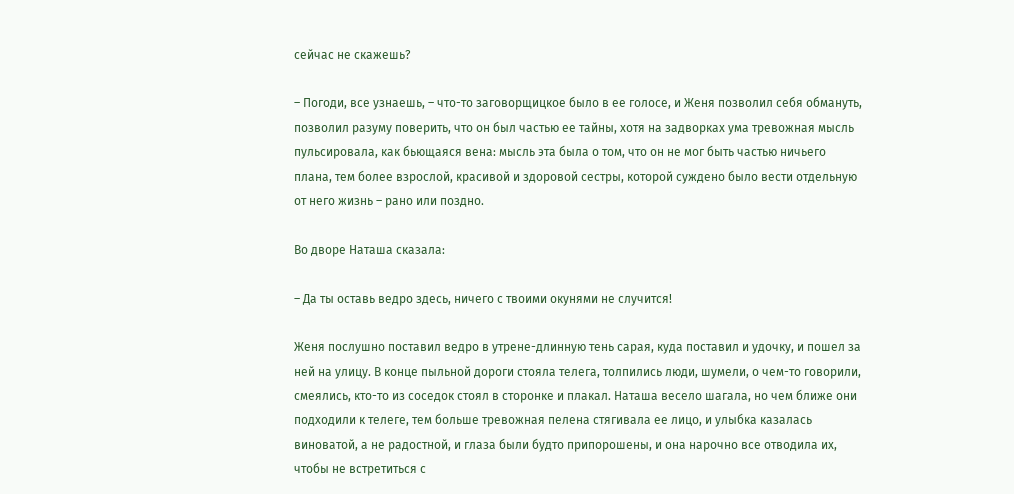сейчас не скажешь?

– Погоди, все узнаешь, – что-то заговорщицкое было в ее голосе, и Женя позволил себя обмануть, позволил разуму поверить, что он был частью ее тайны, хотя на задворках ума тревожная мысль пульсировала, как бьющаяся вена: мысль эта была о том, что он не мог быть частью ничьего плана, тем более взрослой, красивой и здоровой сестры, которой суждено было вести отдельную от него жизнь – рано или поздно.

Во дворе Наташа сказала:

– Да ты оставь ведро здесь, ничего с твоими окунями не случится!

Женя послушно поставил ведро в утрене-длинную тень сарая, куда поставил и удочку, и пошел за ней на улицу. В конце пыльной дороги стояла телега, толпились люди, шумели, о чем-то говорили, смеялись, кто-то из соседок стоял в сторонке и плакал. Наташа весело шагала, но чем ближе они подходили к телеге, тем больше тревожная пелена стягивала ее лицо, и улыбка казалась виноватой, а не радостной, и глаза были будто припорошены, и она нарочно все отводила их, чтобы не встретиться с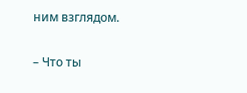ним взглядом.

– Что ты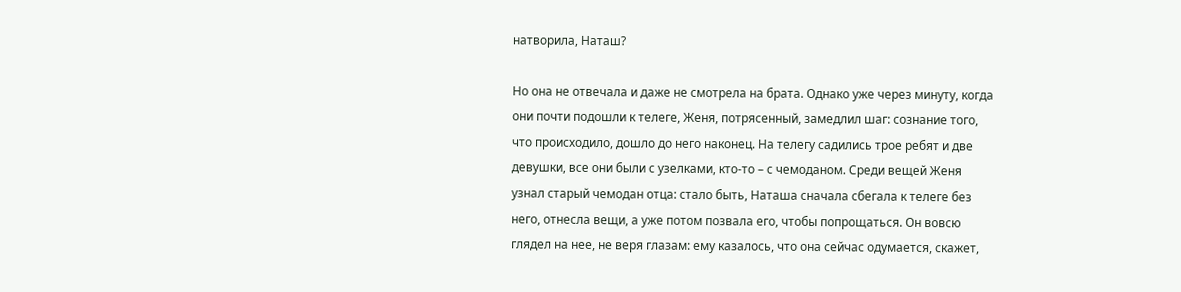натворила, Наташ?

Но она не отвечала и даже не смотрела на брата. Однако уже через минуту, когда они почти подошли к телеге, Женя, потрясенный, замедлил шаг: сознание того, что происходило, дошло до него наконец. На телегу садились трое ребят и две девушки, все они были с узелками, кто-то – с чемоданом. Среди вещей Женя узнал старый чемодан отца: стало быть, Наташа сначала сбегала к телеге без него, отнесла вещи, а уже потом позвала его, чтобы попрощаться. Он вовсю глядел на нее, не веря глазам: ему казалось, что она сейчас одумается, скажет,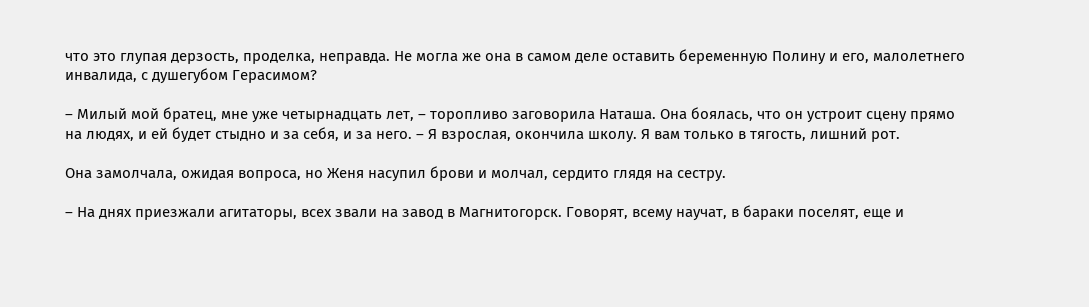что это глупая дерзость, проделка, неправда. Не могла же она в самом деле оставить беременную Полину и его, малолетнего инвалида, с душегубом Герасимом?

– Милый мой братец, мне уже четырнадцать лет, – торопливо заговорила Наташа. Она боялась, что он устроит сцену прямо на людях, и ей будет стыдно и за себя, и за него. – Я взрослая, окончила школу. Я вам только в тягость, лишний рот.

Она замолчала, ожидая вопроса, но Женя насупил брови и молчал, сердито глядя на сестру.

– На днях приезжали агитаторы, всех звали на завод в Магнитогорск. Говорят, всему научат, в бараки поселят, еще и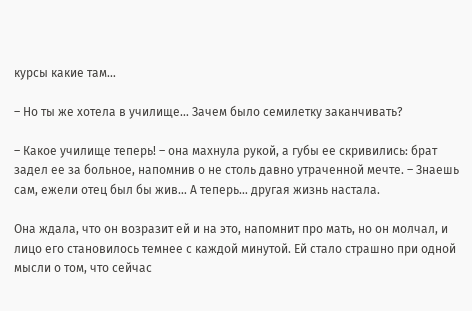курсы какие там…

– Но ты же хотела в училище… Зачем было семилетку заканчивать?

– Какое училище теперь! – она махнула рукой, а губы ее скривились: брат задел ее за больное, напомнив о не столь давно утраченной мечте. – Знаешь сам, ежели отец был бы жив… А теперь… другая жизнь настала.

Она ждала, что он возразит ей и на это, напомнит про мать, но он молчал, и лицо его становилось темнее с каждой минутой. Ей стало страшно при одной мысли о том, что сейчас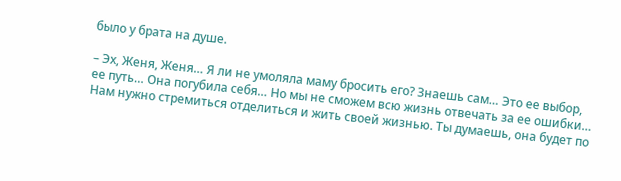было у брата на душе.

– Эх, Женя, Женя… Я ли не умоляла маму бросить его? Знаешь сам… Это ее выбор, ее путь… Она погубила себя… Но мы не сможем всю жизнь отвечать за ее ошибки… Нам нужно стремиться отделиться и жить своей жизнью. Ты думаешь, она будет по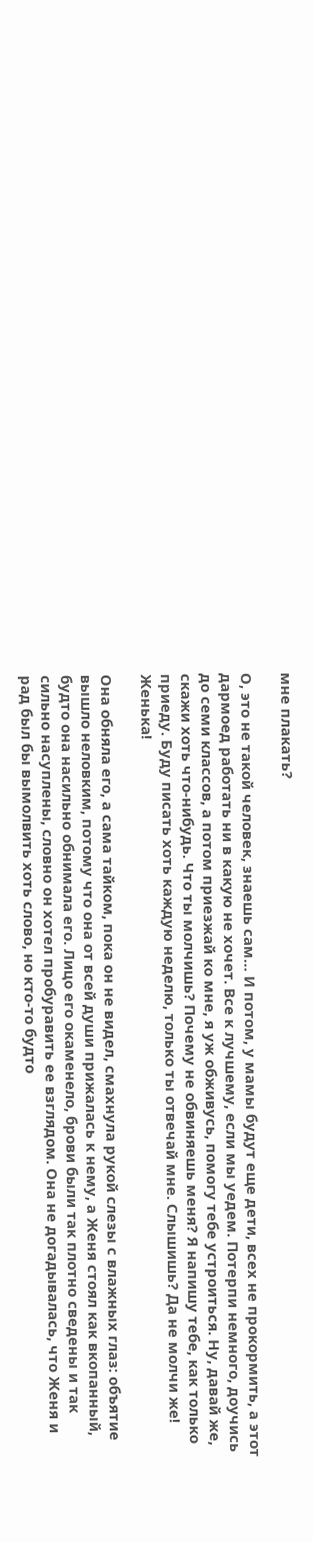мне плакать?

О, это не такой человек, знаешь сам… И потом, у мамы будут еще дети, всех не прокормить, а этот дармоед работать ни в какую не хочет. Все к лучшему, если мы уедем. Потерпи немного, доучись до семи классов, а потом приезжай ко мне, я уж обживусь, помогу тебе устроиться. Ну, давай же, скажи хоть что-нибудь. Что ты молчишь? Почему не обвиняешь меня? Я напишу тебе, как только приеду. Буду писать хоть каждую неделю, только ты отвечай мне. Слышишь? Да не молчи же! Женька!

Она обняла его, а сама тайком, пока он не видел, смахнула рукой слезы с влажных глаз: объятие вышло неловким, потому что она от всей души прижалась к нему, а Женя стоял как вкопанный, будто она насильно обнимала его. Лицо его окаменело, брови были так плотно сведены и так сильно насуплены, словно он хотел пробуравить ее взглядом. Она не догадывалась, что Женя и рад был бы вымолвить хоть слово, но кто-то будто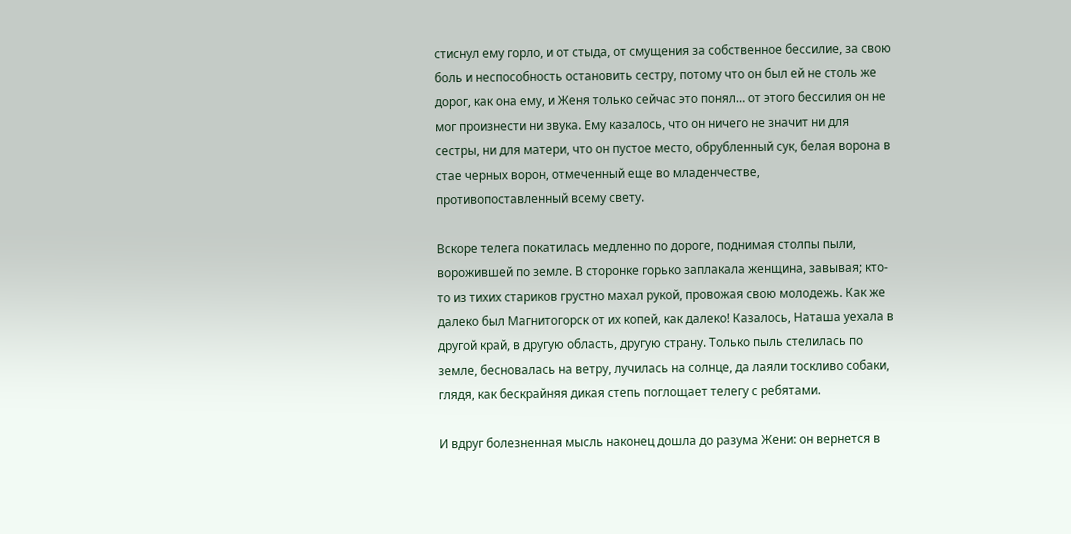стиснул ему горло, и от стыда, от смущения за собственное бессилие, за свою боль и неспособность остановить сестру, потому что он был ей не столь же дорог, как она ему, и Женя только сейчас это понял… от этого бессилия он не мог произнести ни звука. Ему казалось, что он ничего не значит ни для сестры, ни для матери, что он пустое место, обрубленный сук, белая ворона в стае черных ворон, отмеченный еще во младенчестве, противопоставленный всему свету.

Вскоре телега покатилась медленно по дороге, поднимая столпы пыли, ворожившей по земле. В сторонке горько заплакала женщина, завывая; кто-то из тихих стариков грустно махал рукой, провожая свою молодежь. Как же далеко был Магнитогорск от их копей, как далеко! Казалось, Наташа уехала в другой край, в другую область, другую страну. Только пыль стелилась по земле, бесновалась на ветру, лучилась на солнце, да лаяли тоскливо собаки, глядя, как бескрайняя дикая степь поглощает телегу с ребятами.

И вдруг болезненная мысль наконец дошла до разума Жени: он вернется в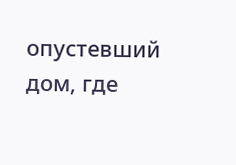опустевший дом, где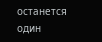останется один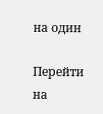на один

Перейти на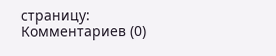страницу:
Комментариев (0)